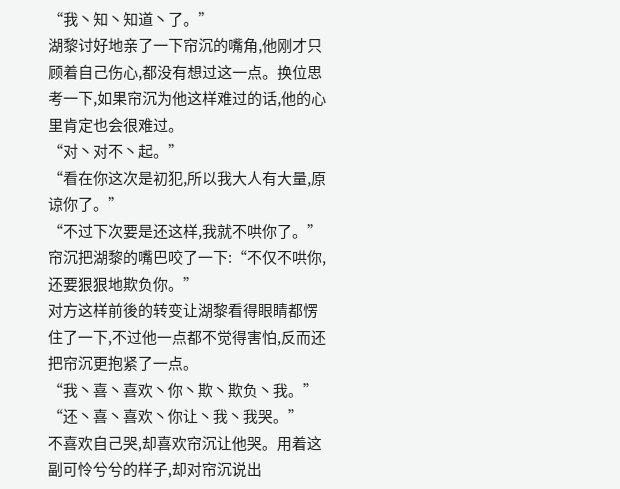“我丶知丶知道丶了。”
湖黎讨好地亲了一下帘沉的嘴角,他刚才只顾着自己伤心,都没有想过这一点。换位思考一下,如果帘沉为他这样难过的话,他的心里肯定也会很难过。
“对丶对不丶起。”
“看在你这次是初犯,所以我大人有大量,原谅你了。”
“不过下次要是还这样,我就不哄你了。”
帘沉把湖黎的嘴巴咬了一下:“不仅不哄你,还要狠狠地欺负你。”
对方这样前後的转变让湖黎看得眼睛都愣住了一下,不过他一点都不觉得害怕,反而还把帘沉更抱紧了一点。
“我丶喜丶喜欢丶你丶欺丶欺负丶我。”
“还丶喜丶喜欢丶你让丶我丶我哭。”
不喜欢自己哭,却喜欢帘沉让他哭。用着这副可怜兮兮的样子,却对帘沉说出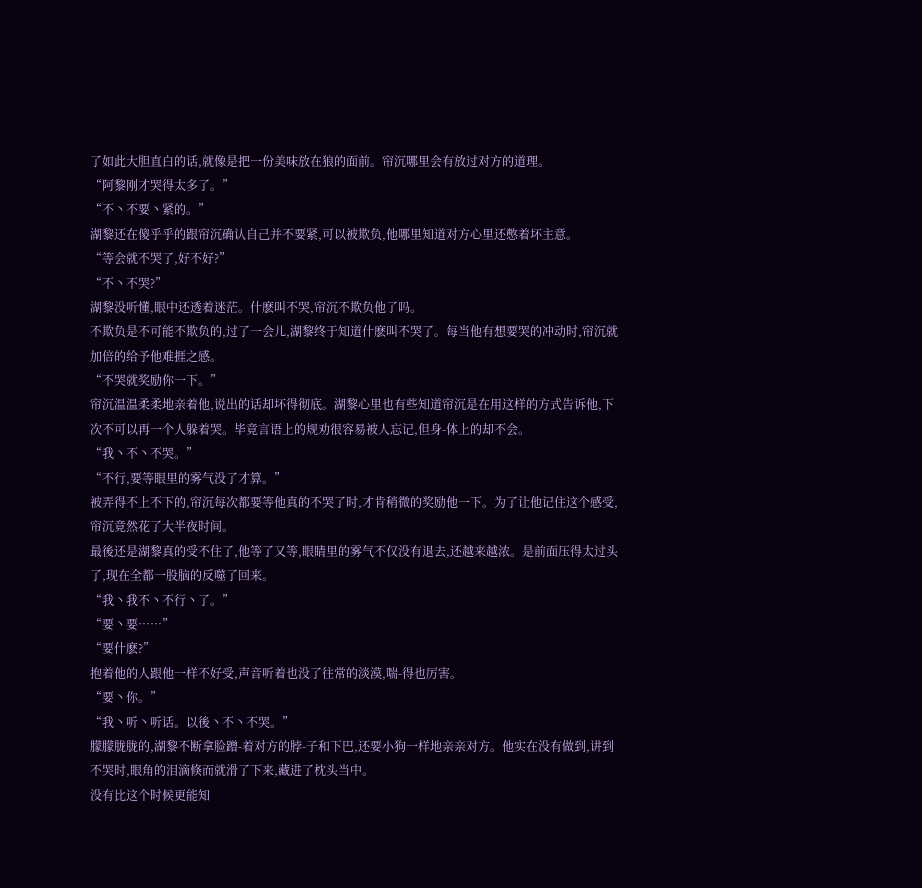了如此大胆直白的话,就像是把一份美味放在狼的面前。帘沉哪里会有放过对方的道理。
“阿黎刚才哭得太多了。”
“不丶不要丶紧的。”
湖黎还在傻乎乎的跟帘沉确认自己并不要紧,可以被欺负,他哪里知道对方心里还憋着坏主意。
“等会就不哭了,好不好?”
“不丶不哭?”
湖黎没听懂,眼中还透着迷茫。什麽叫不哭,帘沉不欺负他了吗。
不欺负是不可能不欺负的,过了一会儿,湖黎终于知道什麽叫不哭了。每当他有想要哭的冲动时,帘沉就加倍的给予他难捱之感。
“不哭就奖励你一下。”
帘沉温温柔柔地亲着他,说出的话却坏得彻底。湖黎心里也有些知道帘沉是在用这样的方式告诉他,下次不可以再一个人躲着哭。毕竟言语上的规劝很容易被人忘记,但身-体上的却不会。
“我丶不丶不哭。”
“不行,要等眼里的雾气没了才算。”
被弄得不上不下的,帘沉每次都要等他真的不哭了时,才肯稍微的奖励他一下。为了让他记住这个感受,帘沉竟然花了大半夜时间。
最後还是湖黎真的受不住了,他等了又等,眼睛里的雾气不仅没有退去,还越来越浓。是前面压得太过头了,现在全都一股脑的反噬了回来。
“我丶我不丶不行丶了。”
“要丶要……”
“要什麽?”
抱着他的人跟他一样不好受,声音听着也没了往常的淡漠,喘-得也厉害。
“要丶你。”
“我丶听丶听话。以後丶不丶不哭。”
朦朦胧胧的,湖黎不断拿脸蹭-着对方的脖-子和下巴,还要小狗一样地亲亲对方。他实在没有做到,讲到不哭时,眼角的泪滴倏而就滑了下来,藏进了枕头当中。
没有比这个时候更能知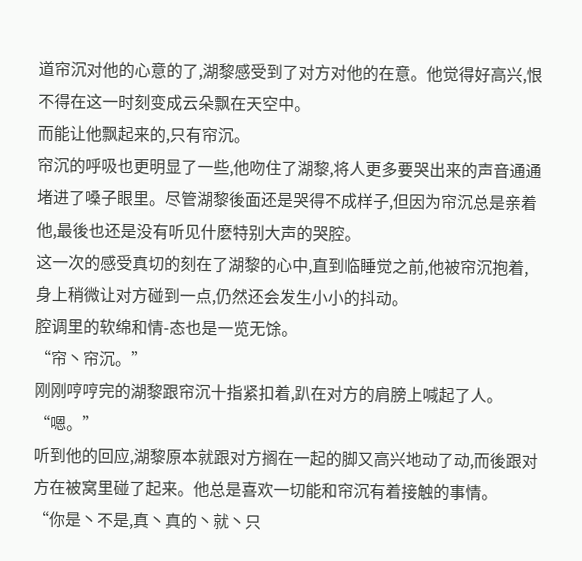道帘沉对他的心意的了,湖黎感受到了对方对他的在意。他觉得好高兴,恨不得在这一时刻变成云朵飘在天空中。
而能让他飘起来的,只有帘沉。
帘沉的呼吸也更明显了一些,他吻住了湖黎,将人更多要哭出来的声音通通堵进了嗓子眼里。尽管湖黎後面还是哭得不成样子,但因为帘沉总是亲着他,最後也还是没有听见什麽特别大声的哭腔。
这一次的感受真切的刻在了湖黎的心中,直到临睡觉之前,他被帘沉抱着,身上稍微让对方碰到一点,仍然还会发生小小的抖动。
腔调里的软绵和情-态也是一览无馀。
“帘丶帘沉。”
刚刚哼哼完的湖黎跟帘沉十指紧扣着,趴在对方的肩膀上喊起了人。
“嗯。”
听到他的回应,湖黎原本就跟对方搁在一起的脚又高兴地动了动,而後跟对方在被窝里碰了起来。他总是喜欢一切能和帘沉有着接触的事情。
“你是丶不是,真丶真的丶就丶只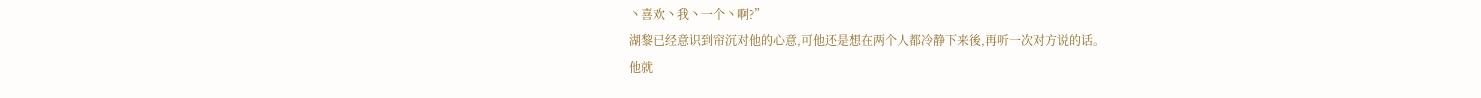丶喜欢丶我丶一个丶啊?”
湖黎已经意识到帘沉对他的心意,可他还是想在两个人都冷静下来後,再听一次对方说的话。
他就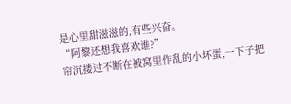是心里甜滋滋的,有些兴奋。
“阿黎还想我喜欢谁?”
帘沉搂过不断在被窝里作乱的小坏蛋,一下子把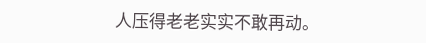人压得老老实实不敢再动。